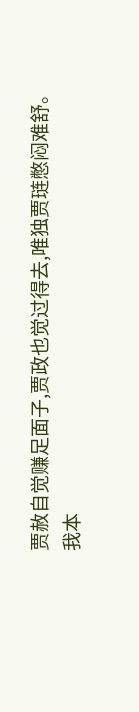贾赦自觉赚足面子,贾政也觉过得去,唯独贾琏憋闷难舒。
我本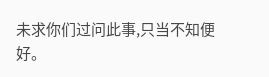未求你们过问此事,只当不知便好。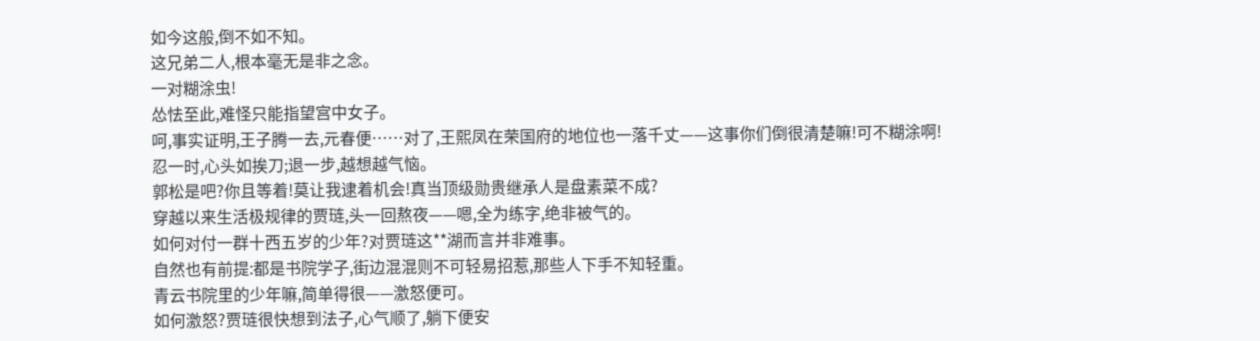如今这般,倒不如不知。
这兄弟二人,根本毫无是非之念。
一对糊涂虫!
怂怯至此,难怪只能指望宫中女子。
呵,事实证明,王子腾一去,元春便……对了,王熙凤在荣国府的地位也一落千丈——这事你们倒很清楚嘛!可不糊涂啊!
忍一时,心头如挨刀;退一步,越想越气恼。
郭松是吧?你且等着!莫让我逮着机会!真当顶级勋贵继承人是盘素菜不成?
穿越以来生活极规律的贾琏,头一回熬夜——嗯,全为练字,绝非被气的。
如何对付一群十西五岁的少年?对贾琏这**湖而言并非难事。
自然也有前提:都是书院学子,街边混混则不可轻易招惹,那些人下手不知轻重。
青云书院里的少年嘛,简单得很——激怒便可。
如何激怒?贾琏很快想到法子,心气顺了,躺下便安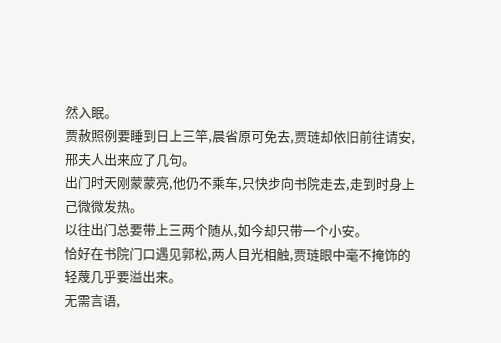然入眠。
贾赦照例要睡到日上三竿,晨省原可免去,贾琏却依旧前往请安,邢夫人出来应了几句。
出门时天刚蒙蒙亮,他仍不乘车,只快步向书院走去,走到时身上己微微发热。
以往出门总要带上三两个随从,如今却只带一个小安。
恰好在书院门口遇见郭松,两人目光相触,贾琏眼中毫不掩饰的轻蔑几乎要溢出来。
无需言语,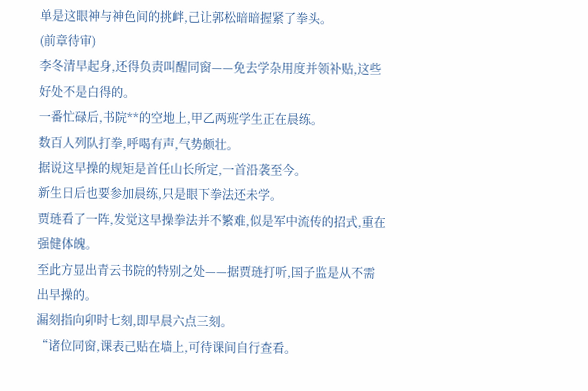单是这眼神与神色间的挑衅,己让郭松暗暗握紧了拳头。
(前章待审)
李冬清早起身,还得负责叫醒同窗——免去学杂用度并领补贴,这些好处不是白得的。
一番忙碌后,书院**的空地上,甲乙两班学生正在晨练。
数百人列队打拳,呼喝有声,气势颇壮。
据说这早操的规矩是首任山长所定,一首沿袭至今。
新生日后也要参加晨练,只是眼下拳法还未学。
贾琏看了一阵,发觉这早操拳法并不繁难,似是军中流传的招式,重在强健体魄。
至此方显出青云书院的特别之处——据贾琏打听,国子监是从不需出早操的。
漏刻指向卯时七刻,即早晨六点三刻。
“诸位同窗,课表己贴在墙上,可待课间自行查看。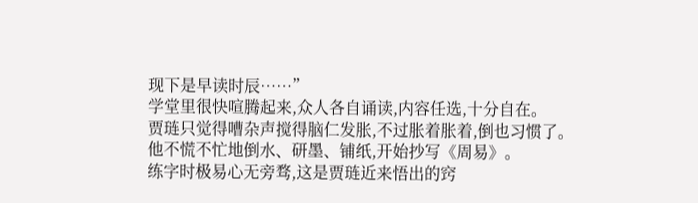现下是早读时辰……”
学堂里很快喧腾起来,众人各自诵读,内容任选,十分自在。
贾琏只觉得嘈杂声搅得脑仁发胀,不过胀着胀着,倒也习惯了。
他不慌不忙地倒水、研墨、铺纸,开始抄写《周易》。
练字时极易心无旁骛,这是贾琏近来悟出的窍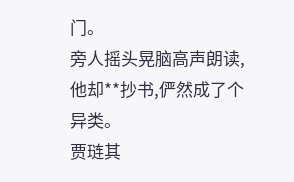门。
旁人摇头晃脑高声朗读,他却**抄书,俨然成了个异类。
贾琏其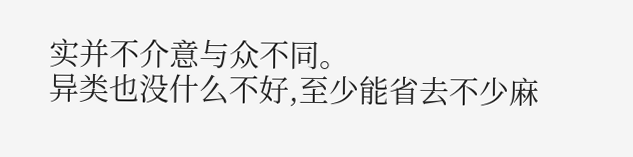实并不介意与众不同。
异类也没什么不好,至少能省去不少麻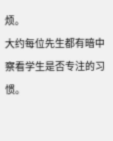烦。
大约每位先生都有暗中察看学生是否专注的习惯。